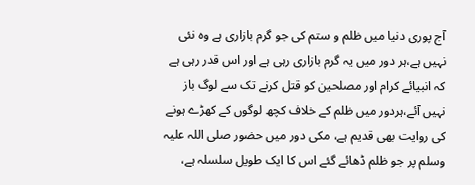آج پوری دنیا میں ظلم و ستم کی جو گرم بازاری ہے وہ نئی نہیں ہے،ہر دور میں یہ گرم بازاری رہی ہے اور اس قدر رہی ہے کہ انبیائے کرام اور مصلحین کو قتل کرنے تک سے لوگ باز نہیں آئے،ہردور میں ظلم کے خلاف کچھ لوگوں کے کھڑے ہونے کی روایت بھی قدیم ہے، مکی دور میں حضور صلی اللہ علیہ وسلم پر جو ظلم ڈھائے گئے اس کا ایک طویل سلسلہ ہے،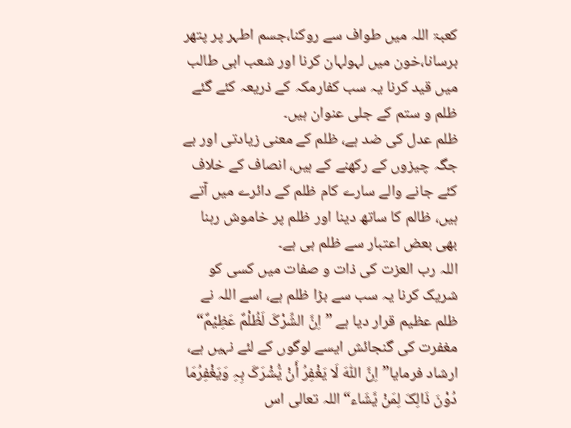کعبۃ اللہ میں طواف سے روکنا،جسم اطہر پر پتھر برسانا،خون میں لہولہان کرنا اور شعب ابی طالب میں قید کرنا یہ سب کفارمکہ کے ذریعہ کئے گئے ظلم و ستم کے جلی عنوان ہیں۔
ظلم عدل کی ضد ہے، ظلم کے معنی زیادتی اور بے جگہ چیزوں کے رکھنے کے ہیں، انصاف کے خلاف کئے جانے والے سارے کام ظلم کے دائرے میں آتے ہیں، ظالم کا ساتھ دینا اور ظلم پر خاموش رہنا بھی بعض اعتبار سے ظلم ہی ہے۔
اللہ رب العزت کی ذات و صفات میں کسی کو شریک کرنا یہ سب سے بڑا ظلم ہے، اسے اللہ نے ظلم عظیم قرار دیا ہے ”اِنَّ الشِّرْکَ لَظُلْمٌ عَظِیْمٌ“ مغفرت کی گنجائش ایسے لوگوں کے لئے نہیں ہے، ارشاد فرمایا”اِنَّ اللّٰہَ لَا یَغْفِرُ أَنْ یُّشْرَکَ بِہِ وَیَغْفِرُمَا دُوْنَ ذَالِکَ لِمَنْ یَّشَاء“اللہ تعالی اس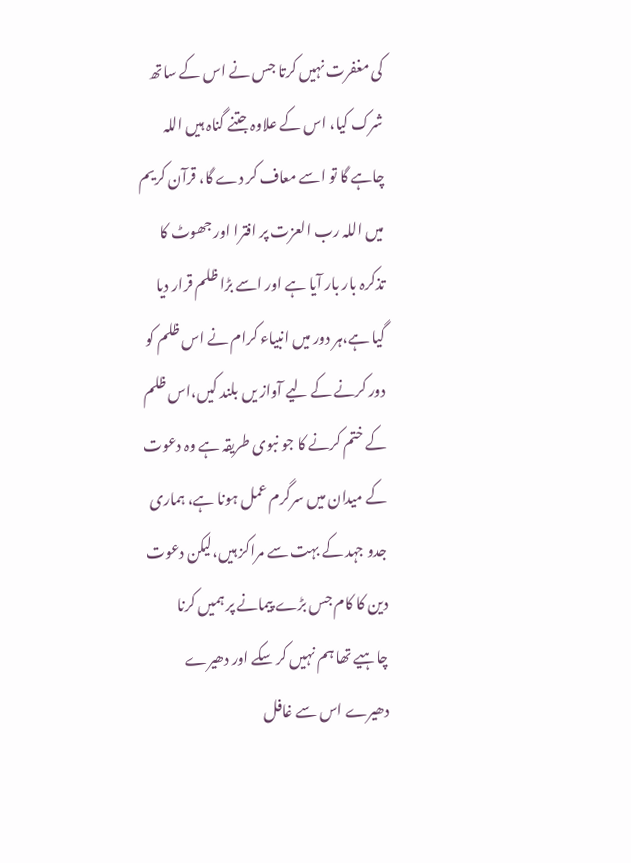کی مغفرت نہیں کرتا جس نے اس کے ساتھ شرک کیا، اس کے علاوہ جتنے گناہ ہیں اللہ چاہے گا تو اسے معاف کر دے گا، قرآن کریم میں اللہ رب العزت پر افترا اور جھوٹ کا تذکرہ بار بار آیا ہے اور اسے بڑا ظلم قرار دیا گیا ہے،ہر دور میں انبیاء کرام نے اس ظلم کو دور کرنے کے لیے آواز یں بلند کیں،اس ظلم کے ختم کرنے کا جو نبوی طریقہ ہے وہ دعوت کے میدان میں سرگرم عمل ہونا ہے، ہماری جدو جہد کے بہت سے مراکز ہیں،لیکن دعوت دین کا کام جس بڑے پیمانے پر ہمیں کرنا چاہیے تھا ہم نہیں کر سکے اور دھیرے دھیرے اس سے غافل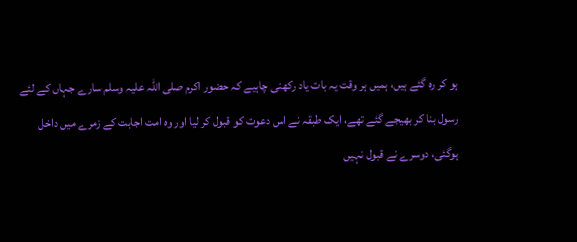ہو کر رہ گئے ہیں، ہمیں ہر وقت یہ بات یاد رکھنی چاہیے کہ حضور اکرم صلی اللہ علیہ وسلم سارے جہاں کے لئے رسول بنا کر بھیجے گئے تھے، ایک طبقہ نے اس دعوت کو قبول کر لیا اور وہ امت اجابت کے زمرے میں داخل ہوگئی، دوسرے نے قبول نہیں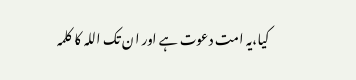کیا،یہ امت دعوت ہے اور ان تک اللہ کا کلمہ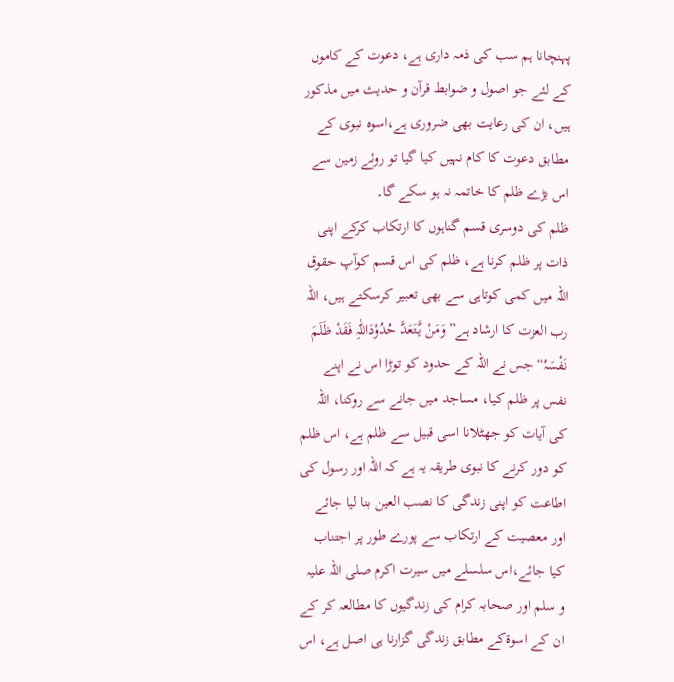پہنچانا ہم سب کی ذمہ داری ہے، دعوت کے کاموں کے لئے جو اصول و ضوابط قرآن و حدیث میں مذکور ہیں، ان کی رعایت بھی ضروری ہے،اسوہ نبوی کے مطابق دعوت کا کام نہیں کیا گیا تو روئے زمین سے اس بڑے ظلم کا خاتمہ نہ ہو سکے گا۔
ظلم کی دوسری قسم گناہوں کا ارتکاب کرکے اپنی ذات پر ظلم کرنا ہے، ظلم کی اس قسم کوآپ حقوق اللہ میں کمی کوتاہی سے بھی تعبیر کرسکتے ہیں، اللہ رب العزت کا ارشاد ہے”وَمَنْ یَّتَعَدَّ حُدُوْدَاللّٰہِ فَقَدْ ظَلَمَ نَفْسَہُ“ جس نے اللہ کے حدود کو توڑا اس نے اپنے نفس پر ظلم کیا، مساجد میں جانے سے روکنا، اللہ کی آیات کو جھٹلانا اسی قبیل سے ظلم ہے، اس ظلم کو دور کرنے کا نبوی طریقہ یہ ہے کہ اللہ اور رسول کی اطاعت کو اپنی زندگی کا نصب العین بنا لیا جائے اور معصیت کے ارتکاب سے پورے طور پر اجتناب کیا جائے،اس سلسلے میں سیرت اکرم صلی اللہ علیہ و سلم اور صحابہ کرام کی زندگیوں کا مطالعہ کر کے ان کے اسوۃکے مطابق زندگی گزارنا ہی اصل ہے، اس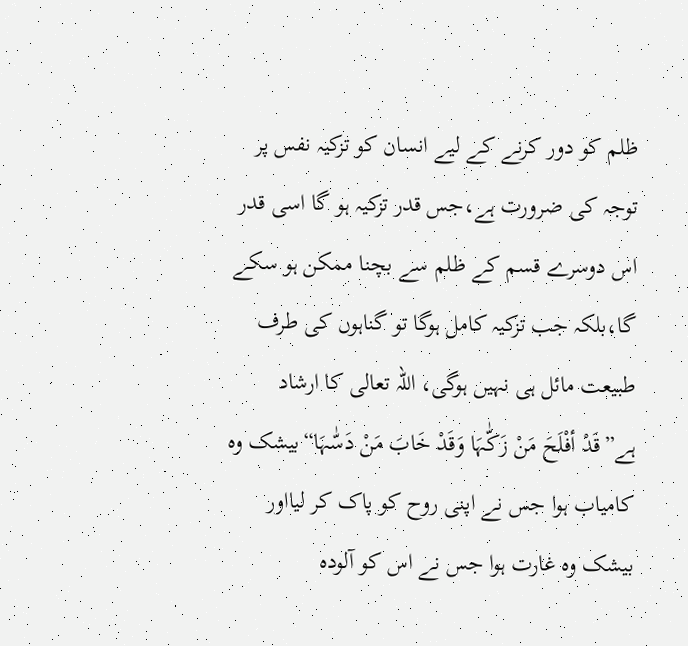ظلم کو دور کرنے کے لیے انسان کو تزکیہ نفس پر توجہ کی ضرورت ہے،جس قدر تزکیہ ہو گا اسی قدر اس دوسرے قسم کے ظلم سے بچنا ممکن ہو سکے گا،بلکہ جب تزکیہ کامل ہوگا تو گناہوں کی طرف طبیعت مائل ہی نہیں ہوگی، اللہ تعالی کا ارشاد ہے”قَدْ أفْلَحَ مَنْ زَکّٰہَا وَقَدْ خَابَ مَنْ دَسّٰہَا“بیشک وہ کامیاب ہوا جس نے اپنی روح کو پاک کر لیااور بیشک وہ غارت ہوا جس نے اس کو آلودہ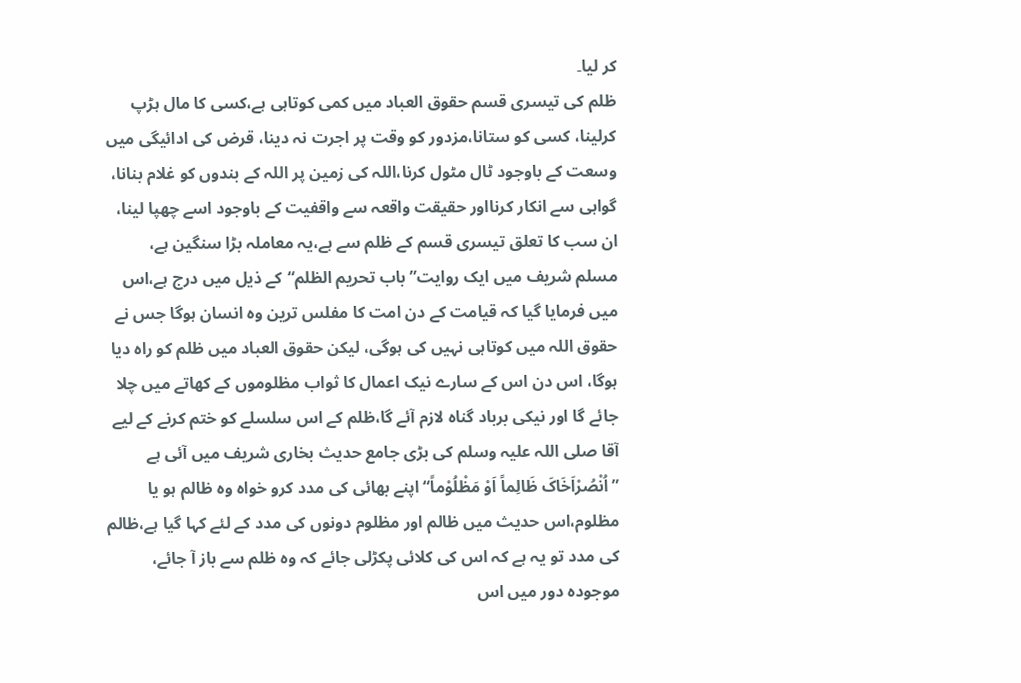کر لیا۔
ظلم کی تیسری قسم حقوق العباد میں کمی کوتاہی ہے،کسی کا مال ہڑپ کرلینا، کسی کو ستانا،مزدور کو وقت پر اجرت نہ دینا، قرض کی ادائیگی میں وسعت کے باوجود ٹال مٹول کرنا،اللہ کی زمین پر اللہ کے بندوں کو غلام بنانا، گواہی سے انکار کرنااور حقیقت واقعہ سے واقفیت کے باوجود اسے چھپا لینا، ان سب کا تعلق تیسری قسم کے ظلم سے ہے،یہ معاملہ بڑا سنگین ہے، مسلم شریف میں ایک روایت”باب تحریم الظلم“کے ذیل میں درج ہے،اس میں فرمایا گیا کہ قیامت کے دن امت کا مفلس ترین وہ انسان ہوگا جس نے حقوق اللہ میں کوتاہی نہیں کی ہوگی، لیکن حقوق العباد میں ظلم کو راہ دیا ہوگا، اس دن اس کے سارے نیک اعمال کا ثواب مظلوموں کے کھاتے میں چلا جائے گا اور نیکی برباد گناہ لازم آئے گا،ظلم کے اس سلسلے کو ختم کرنے کے لیے آقا صلی اللہ علیہ وسلم کی بڑی جامع حدیث بخاری شریف میں آئی ہے ”اُنْصُرْاَخَاکَ ظَالِماً اَوْ مَظْلُوْماً“اپنے بھائی کی مدد کرو خواہ وہ ظالم ہو یا مظلوم،اس حدیث میں ظالم اور مظلوم دونوں کی مدد کے لئے کہا گیا ہے،ظالم کی مدد تو یہ ہے کہ اس کی کلائی پکڑلی جائے کہ وہ ظلم سے باز آ جائے، موجودہ دور میں اس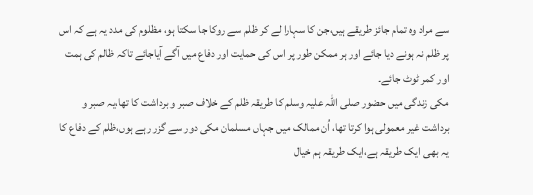سے مراد وہ تمام جائز طریقے ہیں،جن کا سہارا لے کر ظلم سے روکا جا سکتا ہو، مظلوم کی مدد یہ ہے کہ اس پر ظلم نہ ہونے دیا جائے اور ہر ممکن طور پر اس کی حمایت اور دفاع میں آگے آیاجائے تاکہ ظالم کی ہمت اور کمر ٹوٹ جائے۔
مکی زندگی میں حضور صلی اللہ علیہ وسلم کا طریقہ ظلم کے خلاف صبر و برداشت کا تھا،یہ صبر و برداشت غیر معمولی ہوا کرتا تھا، اُن ممالک میں جہاں مسلمان مکی دور سے گزر رہے ہوں،ظلم کے دفاع کا یہ بھی ایک طریقہ ہے،ایک طریقہ ہم خیال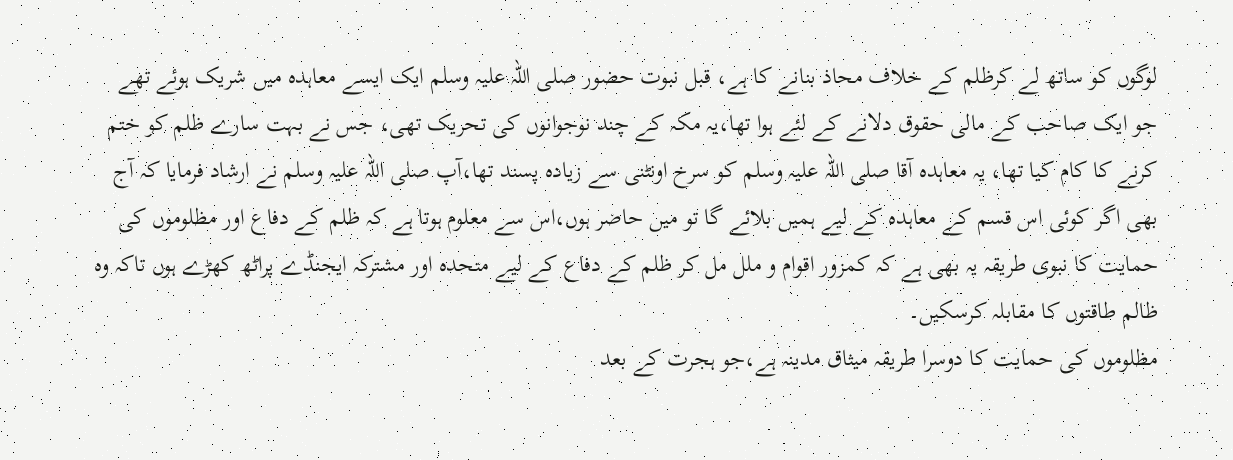لوگوں کو ساتھ لے کرظلم کے خلاف محاذ بنانے کا ہے، قبل نبوت حضور صلی اللہ علیہ وسلم ایک ایسے معاہدہ میں شریک ہوئے تھے جو ایک صاحب کے مالی حقوق دلانے کے لئے ہوا تھا،یہ مکہ کے چند نوجوانوں کی تحریک تھی، جس نے بہت سارے ظلم کو ختم کرنے کا کام کیا تھا، یہ معاہدہ آقا صلی اللہ علیہ وسلم کو سرخ اونٹنی سے زیادہ پسند تھا،آپ صلی اللہ علیہ وسلم نے ارشاد فرمایا کہ آج بھی اگر کوئی اس قسم کے معاہدہ کے لیے ہمیں بلائے گا تو میں حاضر ہوں،اس سے معلوم ہوتا ہے کہ ظلم کے دفاع اور مظلوموں کی حمایت کا نبوی طریقہ یہ بھی ہے کہ کمزور اقوام و ملل مل کر ظلم کے دفاع کے لیے متحدہ اور مشترکہ ایجنڈے پراٹھ کھڑے ہوں تاکہ وہ ظالم طاقتوں کا مقابلہ کرسکیں۔
مظلوموں کی حمایت کا دوسرا طریقہ میثاق مدینہ ہے،جو ہجرت کے بعد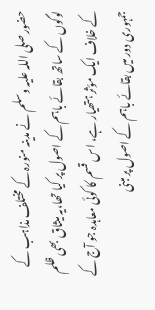حضور صلی اللہ علیہ وسلم نے مدینہ منورہ کے مختلف مذاہب کے لوگوں کے ساتھ بقائے باہم کے اصول پر کیا تھا،یہ میثاق بھی ظلم کے خلاف ایک مؤثر ہتھیار ہے، اس قسم کا کوئی معاہدہ جو آج کے جمہوری دور میں بقائے باہم کے اصول پر مبنی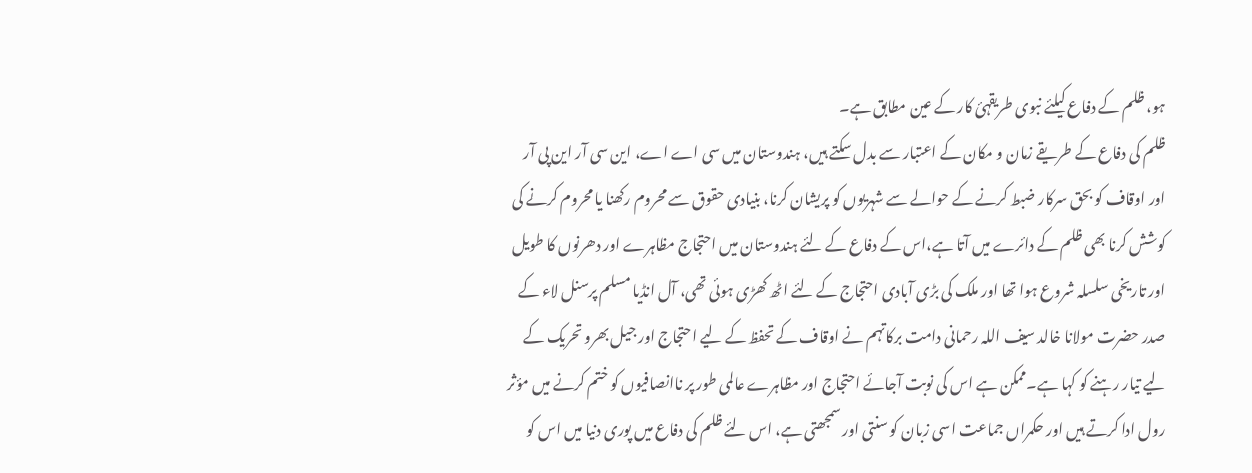ہو، ظلم کے دفاع کیلئے نبوی طریقہئ کار کے عین مطابق ہے۔
ظلم کی دفاع کے طریقے زمان و مکان کے اعتبار سے بدل سکتے ہیں، ہندوستان میں سی اے اے، این سی آر این پی آر اور اوقاف کو بحق سرکار ضبط کرنے کے حوالے سے شہریوں کو پریشان کرنا، بنیادی حقوق سے محروم رکھنا یا محروم کرنے کی کوشش کرنا بھی ظلم کے دائرے میں آتا ہے،اس کے دفاع کے لئے ہندوستان میں احتجاج مظاہرے اور دھرنوں کا طویل اور تاریخی سلسلہ شروع ہوا تھا اور ملک کی بڑی آبادی احتجاج کے لئے اٹھ کھڑی ہوئی تھی، آل انڈیا مسلم پرسنل لاء کے صدر حضرت مولانا خالد سیف اللہ رحمانی دامت برکاتہم نے اوقاف کے تحفظ کے لیے احتجاج اور جیل بھرو تحریک کے لیے تیار رہنے کو کہا ہے۔ممکن ہے اس کی نوبت آجائے احتجاج اور مظاہرے عالمی طور پر ناانصافیوں کو ختم کرنے میں مؤثر رول ادا کرتے ہیں اور حکمراں جماعت اسی زبان کو سنتی اور سمجھتی ہے، اس لئے ظلم کی دفاع میں پوری دنیا میں اس کو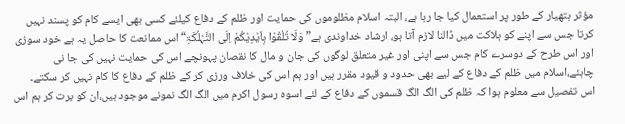مؤثر ہتھیار کے طور پر استعمال کیا جا رہا ہے، البتہ اسلام مظلوموں کی حمایت اور ظلم کے دفاع کیلئے کسی بھی ایسے کام کو پسند نہیں کرتا جس سے اپنے کو ہلاکت میں ڈالنا لازم آتا ہو، ارشاد خداوندی ہے”وَلَا تُلْقُوْا بِاَیْدِیْکُمْ اِلَی التَّہْلُکَۃِ“ اس ممانعت کا حاصل یہ ہے خود سوزی اور اس طرح کے دوسرے کام جس سے اپنی اور غیر متعلق لوگوں کی جان و مال کا نقصان پہونچے اس کی حمایت نہیں کی جا نی چاہئے،اسلام میں ظلم کے دفاع کے لیے بھی حدود و قیود مقرر ہیں اور ہم اس کی خلاف ورزی کر کے ظلم کے دفاع کا کام نہیں کر سکتے۔
اس تفصیل سے معلوم ہوا کہ ظلم کی الگ الگ قسموں کے دفاع کے لئے اسوہ رسول اکرم میں الگ الگ نمونے موجود ہیں،ان کو برت کر ہم اس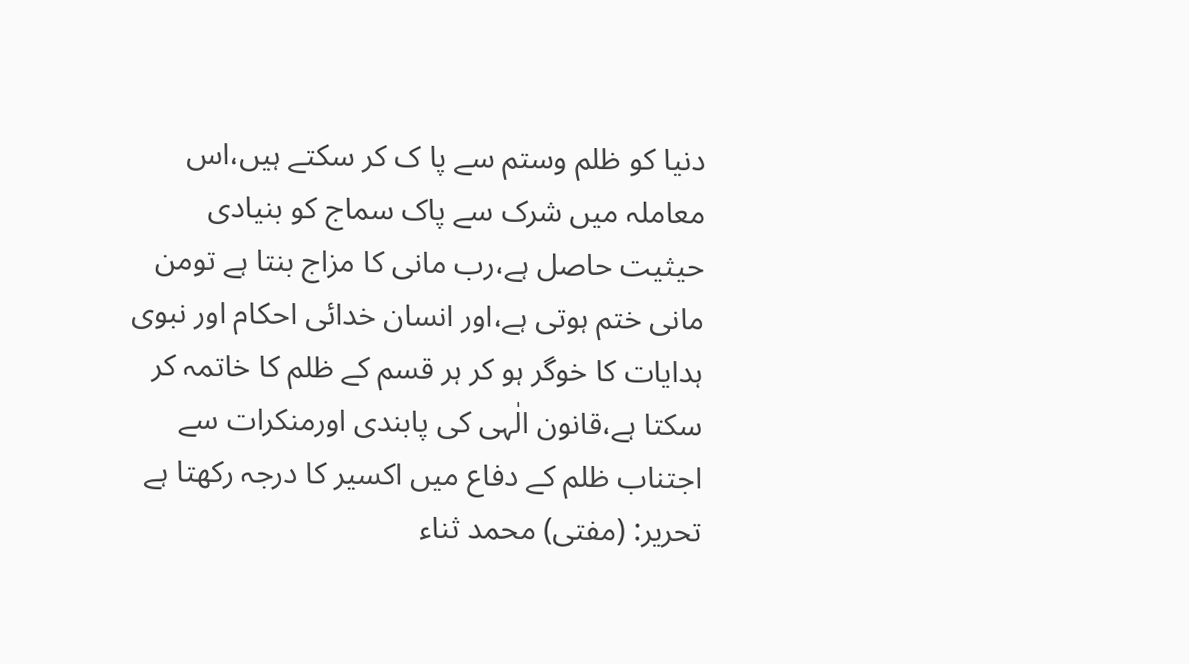دنیا کو ظلم وستم سے پا ک کر سکتے ہیں،اس معاملہ میں شرک سے پاک سماج کو بنیادی حیثیت حاصل ہے،رب مانی کا مزاج بنتا ہے تومن مانی ختم ہوتی ہے،اور انسان خدائی احکام اور نبوی ہدایات کا خوگر ہو کر ہر قسم کے ظلم کا خاتمہ کر سکتا ہے،قانون الٰہی کی پابندی اورمنکرات سے اجتناب ظلم کے دفاع میں اکسیر کا درجہ رکھتا ہے
تحریر: (مفتی) محمد ثناء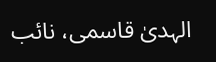الہدیٰ قاسمی، نائب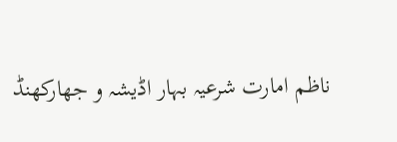ناظم امارت شرعیہ بہار اڈیشہ و جھارکھنڈ